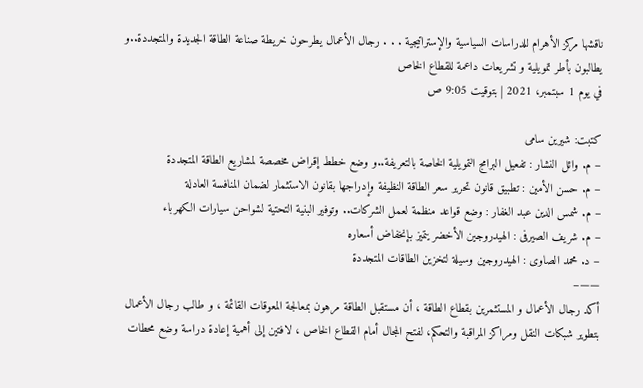ناقشها مركز الأهرام للدراسات السياسية والإستراتيجية . . . رجال الأعمال يطرحون خريطة صناعة الطاقة الجديدة والمتجددة..و يطالبون بأطر تمويلية و تشريعات داعمة للقطاع الخاص
في يوم 1 سبتمبر، 2021 | بتوقيت 9:05 ص

كتبت: شيرين سامى
– م. وائل النشار : تفعيل البرامج التمويلية الخاصة بالتعريفة..و وضع خطط إقراض مخصصة لمشاريع الطاقة المتجددة
– م. حسن الأمين : تطبيق قانون تحرير سعر الطاقة النظيفة وإدراجها بقانون الاستثمار لضمان المنافسة العادلة
– م. شمس الدين عبد الغفار : وضع قواعد منظمة لعمل الشركات.. وتوفير البنية التحتية لشواحن سيارات الكهرباء
– م. شريف الصيرفى : الهيدروجين الأخضر يتميز بإنخفاض أسعاره
– د. محمد الصاوى : الهيدروجين وسيلة لتخزين الطاقات المتجددة
——–
أكد رجال الأعمال و المستثمرين بقطاع الطاقة ، أن مستقبل الطاقة مرهون بمعالجة المعوقات القائمة ، و طالب رجال الأعمال بتطوير شبكات النقل ومراكز المراقبة والتحكم، لفتح المجال أمام القطاع الخاص ، لافتين إلى أهمية إعادة دراسة وضع محطات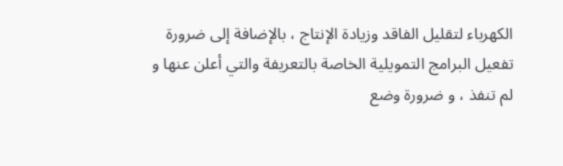الكهرباء لتقليل الفاقد وزيادة الإنتاج ، بالإضافة إلى ضرورة تفعيل البرامج التمويلية الخاصة بالتعريفة والتي أعلن عنها و لم تنفذ ، و ضرورة وضع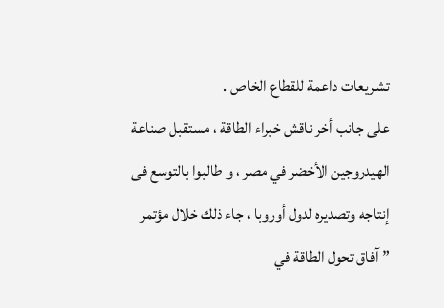تشريعات داعمة للقطاع الخاص .
على جانب أخر ناقش خبراء الطاقة ، مستقبل صناعة الهيدروجين الأخضر في مصر ، و طالبوا بالتوسع فى إنتاجه وتصديره لدول أوروبا ، جاء ذلك خلال مؤتمر ” آفاق تحول الطاقة في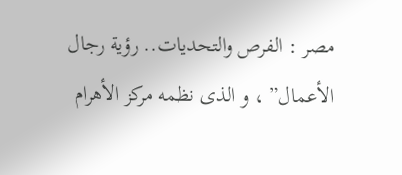مصر : الفرص والتحديات.. رؤية رجال الأعمال” ، و الذى نظمه مركز الأهرام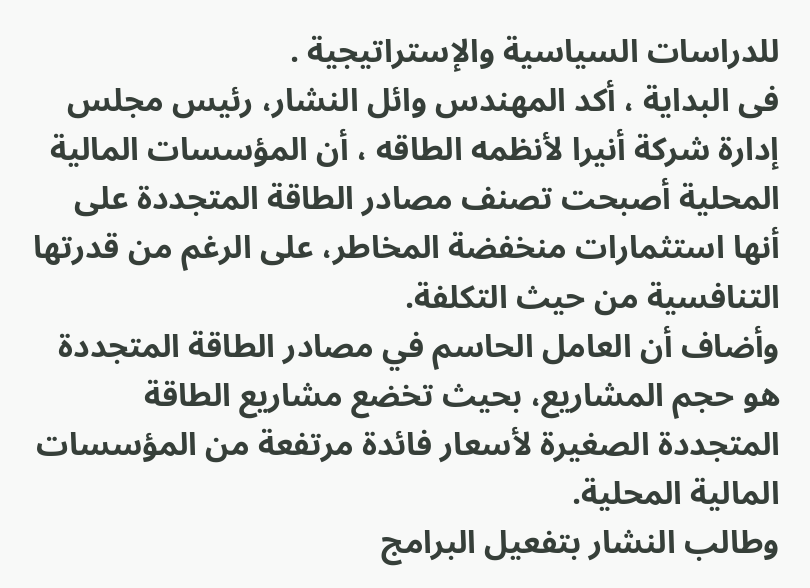للدراسات السياسية والإستراتيجية .
فى البداية ، أكد المهندس وائل النشار، رئيس مجلس إدارة شركة أنيرا لأنظمه الطاقه ، أن المؤسسات المالية المحلية أصبحت تصنف مصادر الطاقة المتجددة على أنها استثمارات منخفضة المخاطر، على الرغم من قدرتها التنافسية من حيث التكلفة.
وأضاف أن العامل الحاسم في مصادر الطاقة المتجددة هو حجم المشاريع، بحيث تخضع مشاريع الطاقة المتجددة الصغيرة لأسعار فائدة مرتفعة من المؤسسات المالية المحلية.
وطالب النشار بتفعيل البرامج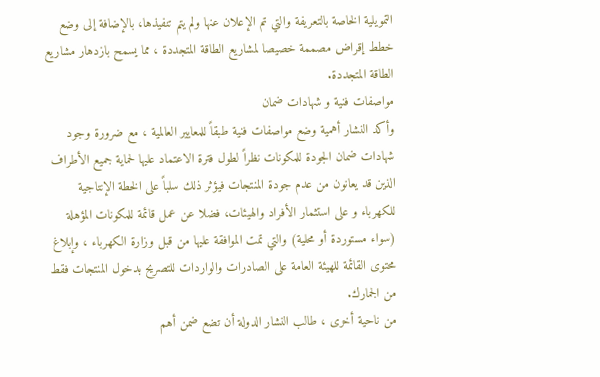التمويلية الخاصة بالتعريفة والتي تم الإعلان عنها ولم يتم تنفيذها، بالإضافة إلى وضع خطط إقراض مصممة خصيصا لمشاريع الطاقة المتجددة ، مما يسمح بازدهار مشاريع الطاقة المتجددة.
مواصفات فنية و شهادات ضمان
وأكد النشار أهمية وضع مواصفات فنية طبقاً للمعايير العالمية ، مع ضرورة وجود شهادات ضمان الجودة للمكونات نظراً لطول فترة الاعتماد عليها لحماية جميع الأطراف الذين قد يعانون من عدم جودة المنتجات فيؤثر ذلك سلباً على الخطة الإنتاجية للكهرباء و على استثمار الأفراد والهيئات، فضلا عن عمل قائمة للمكونات المؤهلة (سواء مستوردة أو محلية) والتي تمت الموافقة عليها من قبل وزارة الكهرباء ، وإبلاغ محتوى القائمة للهيئة العامة على الصادرات والواردات للتصريح بدخول المنتجات فقط من الجمارك.
من ناحية أخرى ، طالب النشار الدولة أن تضع ضمن أهم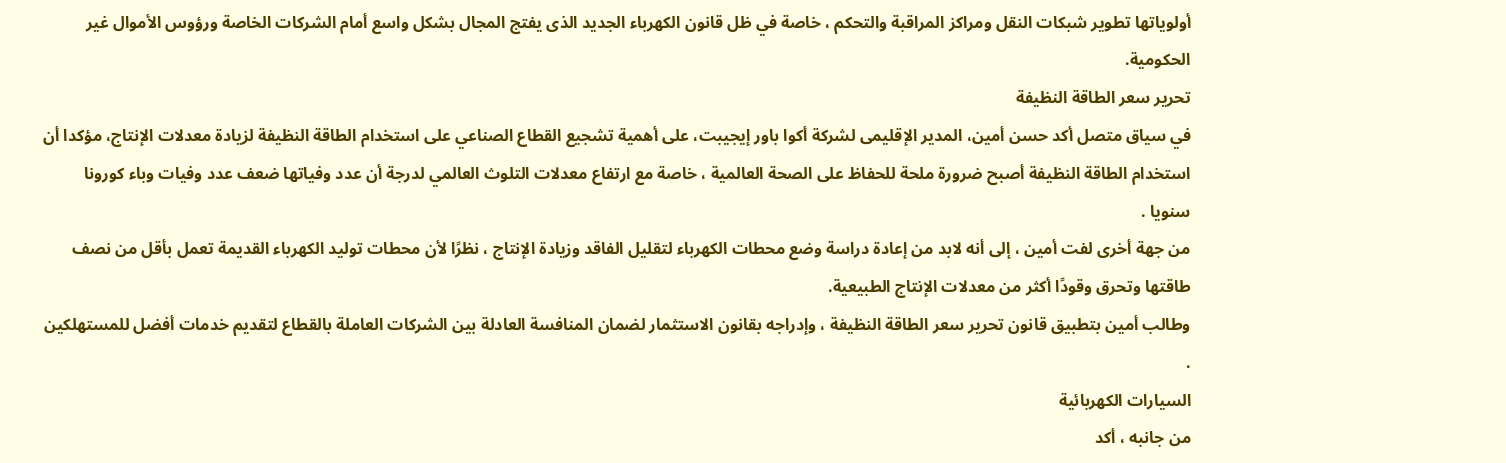أولوياتها تطوير شبكات النقل ومراكز المراقبة والتحكم ، خاصة في ظل قانون الكهرباء الجديد الذى يفتج المجال بشكل واسع أمام الشركات الخاصة ورؤوس الأموال غير الحكومية.
تحرير سعر الطاقة النظيفة
في سياق متصل أكد حسن أمين، المدير الإقليمى لشركة أكوا باور إيجيبت، على أهمية تشجيع القطاع الصناعي على استخدام الطاقة النظيفة لزيادة معدلات الإنتاج، مؤكدا أن استخدام الطاقة النظيفة أصبح ضرورة ملحة للحفاظ على الصحة العالمية ، خاصة مع ارتفاع معدلات التلوث العالمي لدرجة أن عدد وفياتها ضعف عدد وفيات وباء كورونا سنويا .
من جهة أخرى لفت أمين ، إلى أنه لابد من إعادة دراسة وضع محطات الكهرباء لتقليل الفاقد وزيادة الإنتاج ، نظرًا لأن محطات توليد الكهرباء القديمة تعمل بأقل من نصف طاقتها وتحرق وقودًا أكثر من معدلات الإنتاج الطبيعية.
وطالب أمين بتطبيق قانون تحرير سعر الطاقة النظيفة ، وإدراجه بقانون الاستثمار لضمان المنافسة العادلة بين الشركات العاملة بالقطاع لتقديم خدمات أفضل للمستهلكين .
السيارات الكهربائية
من جانبه ، أكد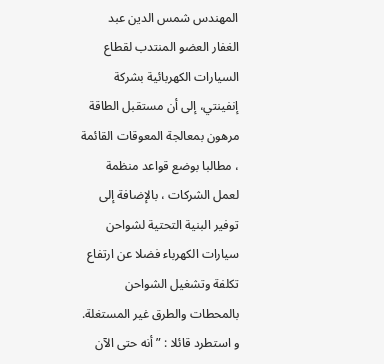المهندس شمس الدين عبد الغفار العضو المنتدب لقطاع السيارات الكهربائية بشركة إنفينتي، إلى أن مستقبل الطاقة مرهون بمعالجة المعوقات القائمة ، مطالبا بوضع قواعد منظمة لعمل الشركات ، بالإضافة إلى توفير البنية التحتية لشواحن سيارات الكهرباء فضلا عن ارتفاع تكلفة وتشغيل الشواحن بالمحطات والطرق غير المستغلة.
و استطرد قائلا : ” أنه حتى الآن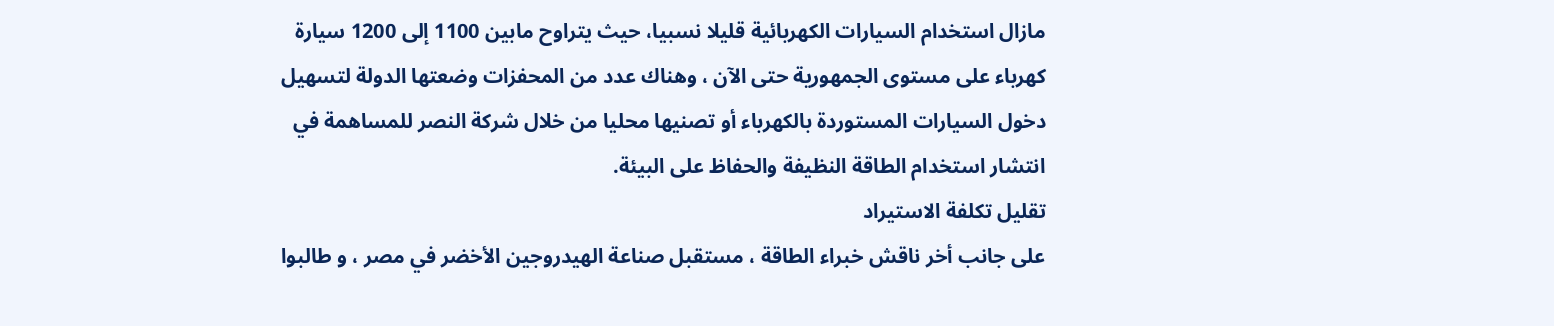مازال استخدام السيارات الكهربائية قليلا نسبيا، حيث يتراوح مابين 1100 إلى 1200 سيارة كهرباء على مستوى الجمهورية حتى الآن ، وهناك عدد من المحفزات وضعتها الدولة لتسهيل دخول السيارات المستوردة بالكهرباء أو تصنيها محليا من خلال شركة النصر للمساهمة في انتشار استخدام الطاقة النظيفة والحفاظ على البيئة.
تقليل تكلفة الاستيراد
على جانب أخر ناقش خبراء الطاقة ، مستقبل صناعة الهيدروجين الأخضر في مصر ، و طالبوا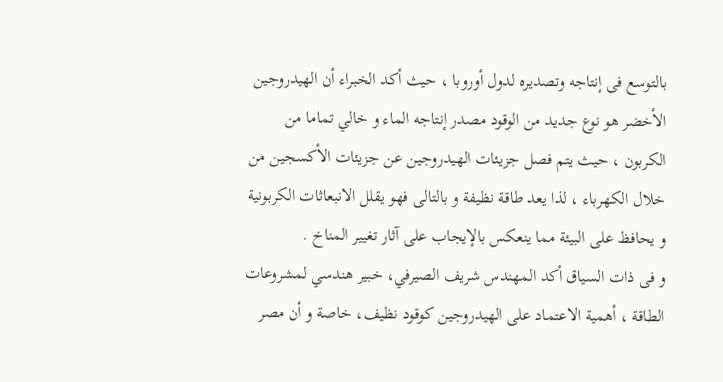بالتوسع فى إنتاجه وتصديره لدول أوروبا ، حيث أكد الخبراء أن الهيدروجين الأخضر هو نوع جديد من الوقود مصدر إنتاجه الماء و خالي تماما من الكربون ، حيث يتم فصل جزيئات الهيدروجين عن جزيئات الأكسجين من خلال الكهرباء ، لذا يعد طاقة نظيفة و بالتالى فهو يقلل الانبعاثات الكربونية و يحافظ على البيئة مما ينعكس بالإيجاب على آثار تغيير المناخ .
و فى ذات السياق أكد المهندس شريف الصيرفي، خبير هندسي لمشروعات الطاقة ، أهمية الاعتماد على الهيدروجين كوقود نظيف، خاصة و أن مصر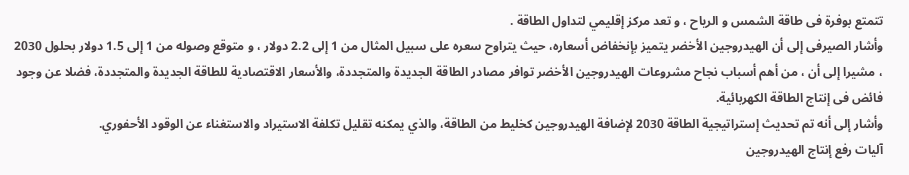تتمتع بوفرة فى طاقة الشمس و الرياح ، و تعد مركز إقليمي لتداول الطاقة .
وأشار الصيرفى إلى أن الهيدروجين الأخضر يتميز بإنخفاض أسعاره، حيث يتراوح سعره على سبيل المثال من 1 إلى 2.2 دولار ، و متوقع وصوله من 1 إلى 1.5 دولار بحلول 2030 ، مشيرا إلى أن ، من أهم أسباب نجاح مشروعات الهيدروجين الأخضر توافر مصادر الطاقة الجديدة والمتجددة، والأسعار الاقتصادية للطاقة الجديدة والمتجددة، فضلا عن وجود فائض فى إنتاج الطاقة الكهربائية.
وأشار إلى أنه تم تحديث إستراتيجية الطاقة 2030 لإضافة الهيدروجين كخليط من الطاقة، والذي يمكنه تقليل تكلفة الاستيراد والاستغناء عن الوقود الأحفوري.
آليات رفع إنتاج الهيدروجين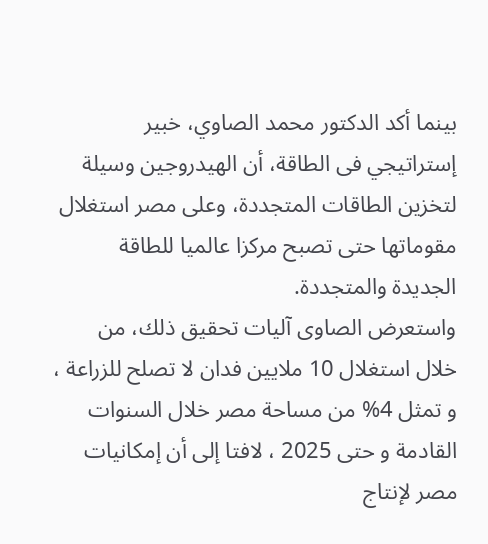بينما أكد الدكتور محمد الصاوي، خبير إستراتيجي فى الطاقة، أن الهيدروجين وسيلة لتخزين الطاقات المتجددة، وعلى مصر استغلال مقوماتها حتى تصبح مركزا عالميا للطاقة الجديدة والمتجددة.
واستعرض الصاوى آليات تحقيق ذلك، من خلال استغلال 10 ملايين فدان لا تصلح للزراعة ، و تمثل 4% من مساحة مصر خلال السنوات القادمة و حتى 2025 ، لافتا إلى أن إمكانيات مصر لإنتاج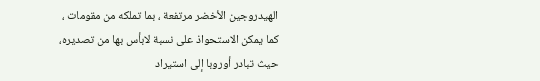الهيدروجين الأخضر مرتفعة ، بما تملكه من مقومات ، كما يمكن الاستحواذ على نسبة لابأس بها من تصديره، حيث تبادر أوروبا إلى استيراد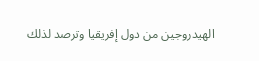الهيدروجين من دول إفريقيا وترصد لذلك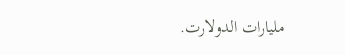مليارات الدولارت.